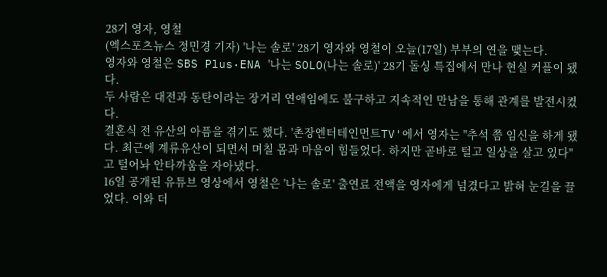28기 영자, 영철
(엑스포츠뉴스 정민경 기자) '나는 솔로' 28기 영자와 영철이 오늘(17일) 부부의 연을 맺는다.
영자와 영철은 SBS Plus·ENA '나는 SOLO(나는 솔로)' 28기 돌싱 특집에서 만나 현실 커플이 됐다.
두 사람은 대전과 동탄이라는 장거리 연애임에도 불구하고 지속적인 만남을 통해 관계를 발전시켰다.
결혼식 전 유산의 아픔을 겪기도 했다. '촌장엔터테인먼트TV'에서 영자는 "추석 쯤 임신을 하게 됐다. 최근에 계류유산이 되면서 며칠 몸과 마음이 힘들었다. 하지만 곧바로 털고 일상을 살고 있다"고 털어놔 안타까움을 자아냈다.
16일 공개된 유튜브 영상에서 영철은 '나는 솔로' 출연료 전액을 영자에게 넘겼다고 밝혀 눈길을 끌었다. 이와 더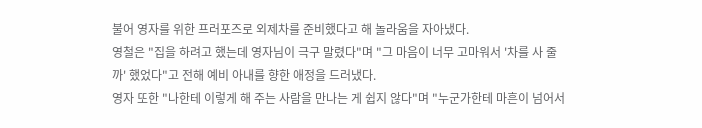불어 영자를 위한 프러포즈로 외제차를 준비했다고 해 놀라움을 자아냈다.
영철은 "집을 하려고 했는데 영자님이 극구 말렸다"며 "그 마음이 너무 고마워서 '차를 사 줄까' 했었다"고 전해 예비 아내를 향한 애정을 드러냈다.
영자 또한 "나한테 이렇게 해 주는 사람을 만나는 게 쉽지 않다"며 "누군가한테 마흔이 넘어서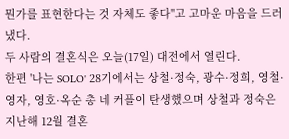뭔가를 표현한다는 것 자체도 좋다"고 고마운 마음을 드러냈다.
두 사람의 결혼식은 오늘(17일) 대전에서 열린다.
한편 '나는 SOLO' 28기에서는 상철·정숙, 광수·정희, 영철·영자, 영호·옥순 총 네 커플이 탄생했으며 상철과 정숙은 지난해 12월 결혼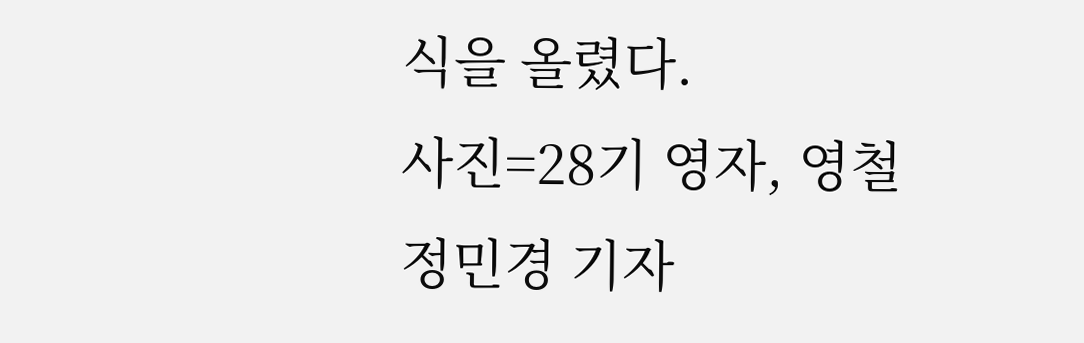식을 올렸다.
사진=28기 영자, 영철
정민경 기자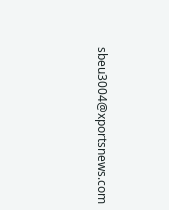sbeu3004@xportsnews.com